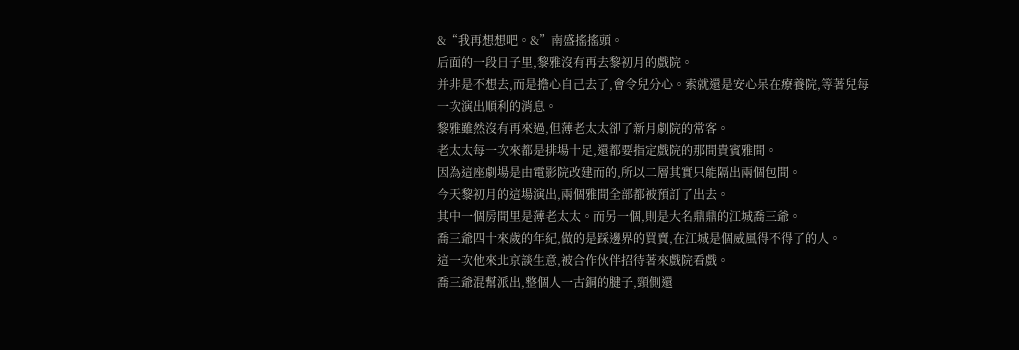&“我再想想吧。&”南盛搖搖頭。
后面的一段日子里,黎雅沒有再去黎初月的戲院。
并非是不想去,而是擔心自己去了,會令兒分心。索就還是安心呆在療養院,等著兒每一次演出順利的消息。
黎雅雖然沒有再來過,但薄老太太卻了新月劇院的常客。
老太太每一次來都是排場十足,還都要指定戲院的那間貴賓雅間。
因為這座劇場是由電影院改建而的,所以二層其實只能隔出兩個包間。
今天黎初月的這場演出,兩個雅間全部都被預訂了出去。
其中一個房間里是薄老太太。而另一個,則是大名鼎鼎的江城喬三爺。
喬三爺四十來歲的年紀,做的是踩邊界的買賣,在江城是個威風得不得了的人。
這一次他來北京談生意,被合作伙伴招待著來戲院看戲。
喬三爺混幫派出,整個人一古銅的腱子,頸側還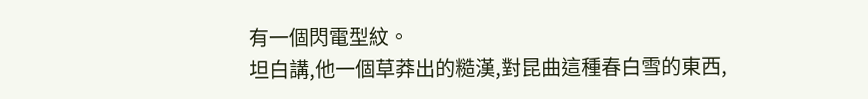有一個閃電型紋。
坦白講,他一個草莽出的糙漢,對昆曲這種春白雪的東西,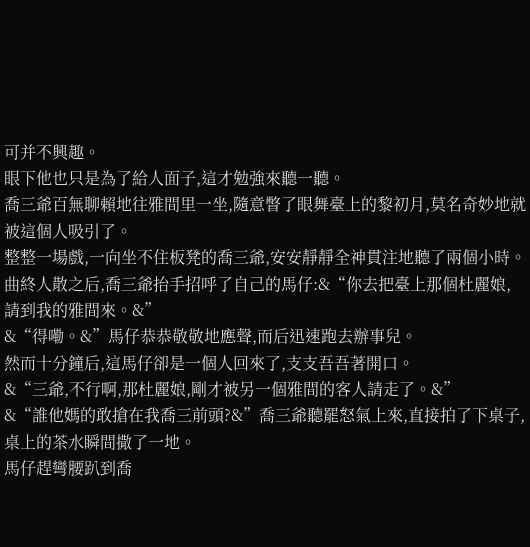可并不興趣。
眼下他也只是為了給人面子,這才勉強來聽一聽。
喬三爺百無聊賴地往雅間里一坐,隨意瞥了眼舞臺上的黎初月,莫名奇妙地就被這個人吸引了。
整整一場戲,一向坐不住板凳的喬三爺,安安靜靜全神貫注地聽了兩個小時。
曲終人散之后,喬三爺抬手招呼了自己的馬仔:&“你去把臺上那個杜麗娘,請到我的雅間來。&”
&“得嘞。&”馬仔恭恭敬敬地應聲,而后迅速跑去辦事兒。
然而十分鐘后,這馬仔卻是一個人回來了,支支吾吾著開口。
&“三爺,不行啊,那杜麗娘,剛才被另一個雅間的客人請走了。&”
&“誰他媽的敢搶在我喬三前頭?&”喬三爺聽罷怒氣上來,直接拍了下桌子,桌上的茶水瞬間撒了一地。
馬仔趕彎腰趴到喬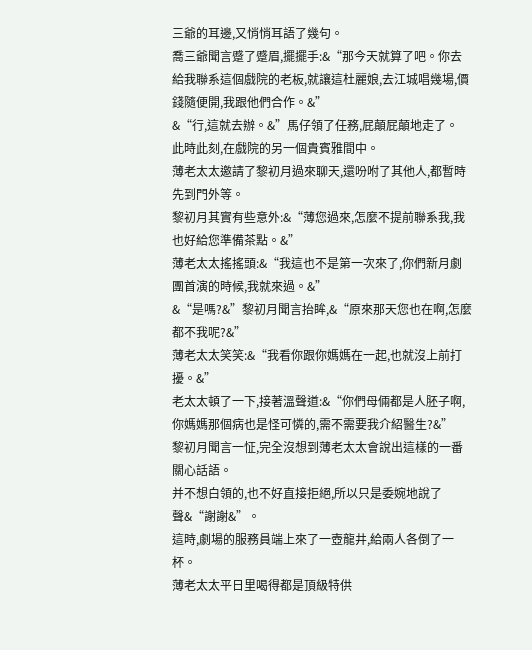三爺的耳邊,又悄悄耳語了幾句。
喬三爺聞言蹙了蹙眉,擺擺手:&“那今天就算了吧。你去給我聯系這個戲院的老板,就讓這杜麗娘,去江城唱幾場,價錢隨便開,我跟他們合作。&”
&“行,這就去辦。&”馬仔領了任務,屁顛屁顛地走了。
此時此刻,在戲院的另一個貴賓雅間中。
薄老太太邀請了黎初月過來聊天,還吩咐了其他人,都暫時先到門外等。
黎初月其實有些意外:&“薄您過來,怎麼不提前聯系我,我也好給您準備茶點。&”
薄老太太搖搖頭:&“我這也不是第一次來了,你們新月劇團首演的時候,我就來過。&”
&“是嗎?&”黎初月聞言抬眸,&“原來那天您也在啊,怎麼都不我呢?&”
薄老太太笑笑:&“我看你跟你媽媽在一起,也就沒上前打擾。&”
老太太頓了一下,接著溫聲道:&“你們母倆都是人胚子啊,你媽媽那個病也是怪可憐的,需不需要我介紹醫生?&”
黎初月聞言一怔,完全沒想到薄老太太會說出這樣的一番關心話語。
并不想白領的,也不好直接拒絕,所以只是委婉地說了聲&“謝謝&”。
這時,劇場的服務員端上來了一壺龍井,給兩人各倒了一杯。
薄老太太平日里喝得都是頂級特供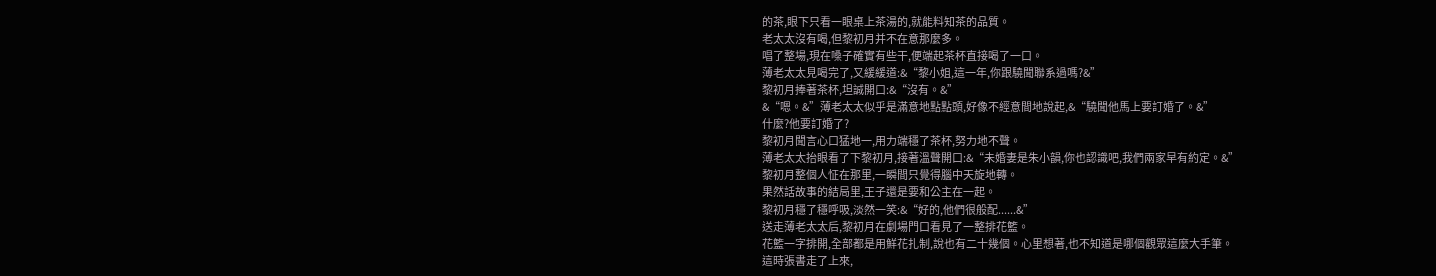的茶,眼下只看一眼桌上茶湯的,就能料知茶的品質。
老太太沒有喝,但黎初月并不在意那麼多。
唱了整場,現在嗓子確實有些干,便端起茶杯直接喝了一口。
薄老太太見喝完了,又緩緩道:&“黎小姐,這一年,你跟驍聞聯系過嗎?&”
黎初月捧著茶杯,坦誠開口:&“沒有。&”
&“嗯。&”薄老太太似乎是滿意地點點頭,好像不經意間地說起,&“驍聞他馬上要訂婚了。&”
什麼?他要訂婚了?
黎初月聞言心口猛地一,用力端穩了茶杯,努力地不聲。
薄老太太抬眼看了下黎初月,接著溫聲開口:&“未婚妻是朱小韻,你也認識吧,我們兩家早有約定。&”
黎初月整個人怔在那里,一瞬間只覺得腦中天旋地轉。
果然話故事的結局里,王子還是要和公主在一起。
黎初月穩了穩呼吸,淡然一笑:&“好的,他們很般配......&”
送走薄老太太后,黎初月在劇場門口看見了一整排花籃。
花籃一字排開,全部都是用鮮花扎制,說也有二十幾個。心里想著,也不知道是哪個觀眾這麼大手筆。
這時張書走了上來,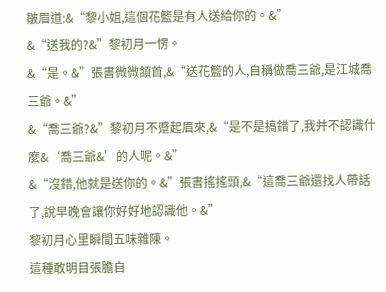皺眉道:&“黎小姐,這個花籃是有人送給你的。&”
&“送我的?&”黎初月一愣。
&“是。&”張書微微頷首,&“送花籃的人,自稱做喬三爺,是江城喬三爺。&”
&“喬三爺?&”黎初月不蹙起眉來,&“是不是搞錯了,我并不認識什麼&‘喬三爺&’的人呢。&”
&“沒錯,他就是送你的。&”張書搖搖頭,&“這喬三爺還找人帶話了,說早晚會讓你好好地認識他。&”
黎初月心里瞬間五味雜陳。
這種敢明目張膽自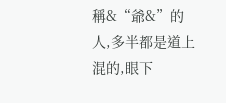稱&“爺&”的人,多半都是道上混的,眼下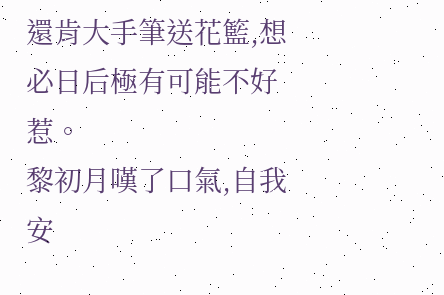還肯大手筆送花籃,想必日后極有可能不好惹。
黎初月嘆了口氣,自我安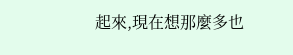起來,現在想那麼多也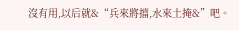沒有用,以后就&“兵來將擋,水來土掩&”吧。